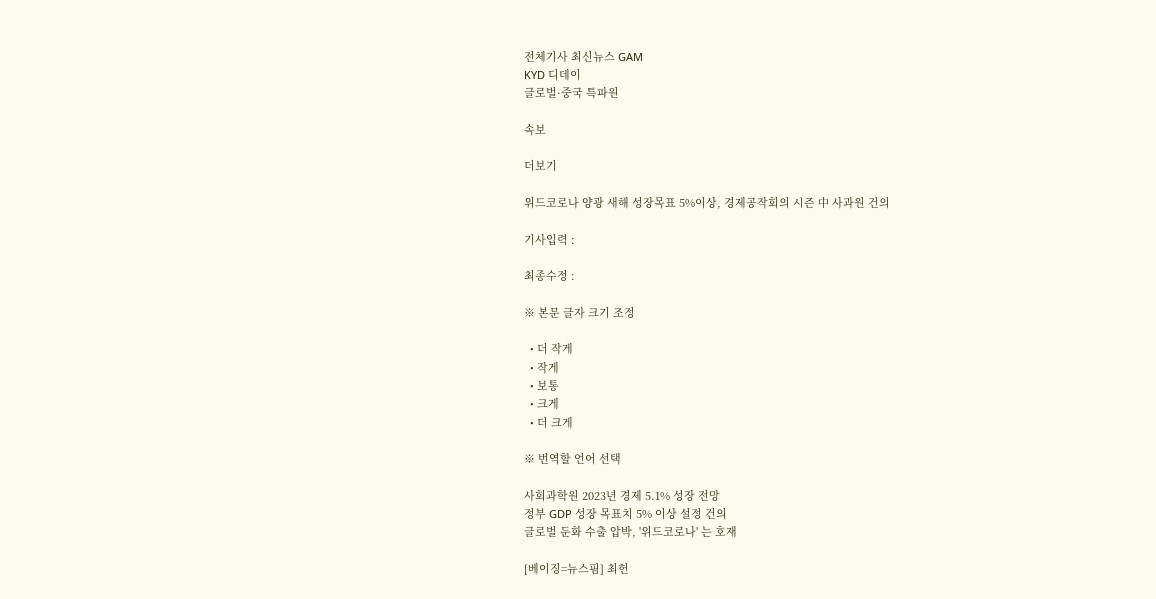전체기사 최신뉴스 GAM
KYD 디데이
글로벌·중국 특파원

속보

더보기

위드코로나 양광 새해 성장목표 5%이상, 경제공작회의 시즌 中 사과원 건의

기사입력 :

최종수정 :

※ 본문 글자 크기 조정

  • 더 작게
  • 작게
  • 보통
  • 크게
  • 더 크게

※ 번역할 언어 선택

사회과학원 2023년 경제 5.1% 성장 전망
정부 GDP 성장 목표치 5% 이상 설정 건의
글로벌 둔화 수출 압박, '위드코로나' 는 호재

[베이징=뉴스핌] 최헌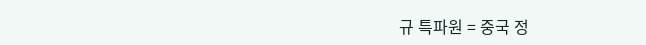규 특파원 = 중국 정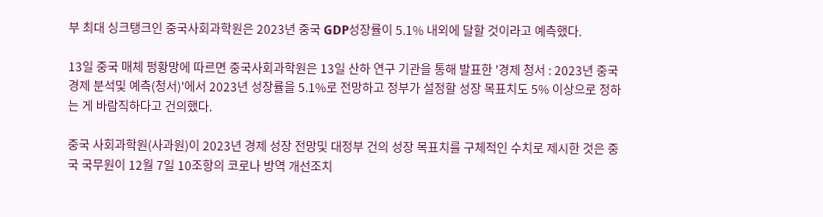부 최대 싱크탱크인 중국사회과학원은 2023년 중국 GDP성장률이 5.1% 내외에 달할 것이라고 예측했다.

13일 중국 매체 펑황망에 따르면 중국사회과학원은 13일 산하 연구 기관을 통해 발표한 '경제 청서 : 2023년 중국 경제 분석및 예측(청서)'에서 2023년 성장률을 5.1%로 전망하고 정부가 설정할 성장 목표치도 5% 이상으로 정하는 게 바람직하다고 건의했다.

중국 사회과학원(사과원)이 2023년 경제 성장 전망및 대정부 건의 성장 목표치를 구체적인 수치로 제시한 것은 중국 국무원이 12월 7일 10조항의 코로나 방역 개선조치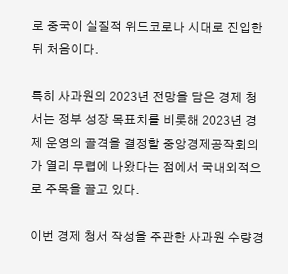로 중국이 실질적 위드코로나 시대로 진입한 뒤 처음이다.

특히 사과원의 2023년 전망을 담은 경제 청서는 정부 성장 목표치를 비롯해 2023년 경제 운영의 골격을 결정할 중앙경제공작회의가 열리 무렵에 나왔다는 점에서 국내외적으로 주목을 끌고 있다.

이번 경제 청서 작성을 주관한 사과원 수량경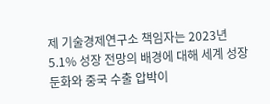제 기술경제연구소 책임자는 2023년 5.1% 성장 전망의 배경에 대해 세계 성장둔화와 중국 수출 압박이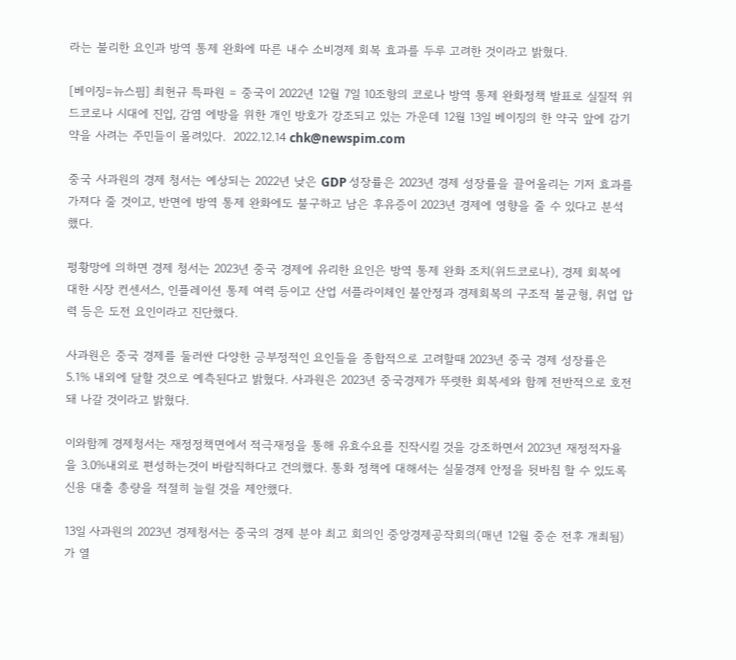라는 불리한 요인과 방역 통제 완화에 따른 내수 소비경제 회복 효과를 두루 고려한 것이라고 밝혔다.

[베이징=뉴스핌] 최헌규 특파원 = 중국이 2022년 12월 7일 10조항의 코로나 방역 통제 완화정책 발표로 실질적 위드코로나 시대에 진입, 감염 에방을 위한 개인 방호가 강조되고 있는 가운데 12월 13일 베이징의 한 약국 앞에 감기약을 사려는 주민들이 몰려있다.  2022.12.14 chk@newspim.com

중국 사과원의 경제 청서는 예상되는 2022년 낮은 GDP 성장률은 2023년 경제 성장률을 끌어올리는 기저 효과를 가져다 줄 것이고, 반면에 방역 통제 완화에도 불구하고 남은 후유증이 2023년 경제에 영향을 줄 수 있다고 분석했다.

펑황망에 의하면 경제 청서는 2023년 중국 경제에 유리한 요인은 방역 통제 완화 조치(위드코로나), 경제 회복에 대한 시장 컨센서스, 인플레이션 통제 여력 등이고 산업 서플라이체인 불안정과 경제회복의 구조적 불균형, 취업 압력 등은 도전 요인이라고 진단했다.

사과원은 중국 경제를 둘러싼 다양한 긍부정적인 요인들을 종합적으로 고려할때 2023년 중국 경제 성장률은 5.1% 내외에 달할 것으로 예측된다고 밝혔다. 사과원은 2023년 중국경제가 뚜렷한 회복세와 함께 전반적으로 호전돼 나갈 것이라고 밝혔다.

이와함께 경제청서는 재정정책면에서 적극재정을 통해 유효수요를 진작시킬 것을 강조하면서 2023년 재정적자율을 3.0%내외로 편성하는것이 바람직하다고 건의했다. 통화 정책에 대해서는 실물경제 안정을 뒷바침 할 수 있도록 신용 대출 총량을 적절히 늘릴 것을 제안했다.

13일 사과원의 2023년 경제청서는 중국의 경제 분야 최고 회의인 중앙경제공작회의(매년 12월 중순 전후 개최됨)가 열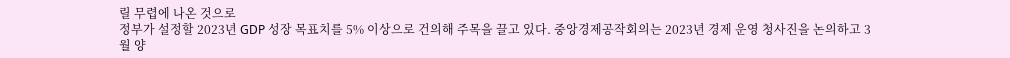릴 무렵에 나온 것으로
정부가 설정할 2023년 GDP 성장 목표치를 5% 이상으로 건의해 주목을 끌고 있다. 중앙경제공작회의는 2023년 경제 운영 청사진을 논의하고 3월 양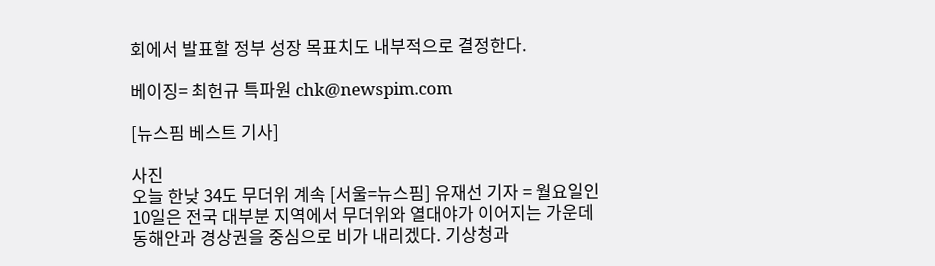회에서 발표할 정부 성장 목표치도 내부적으로 결정한다.

베이징= 최헌규 특파원 chk@newspim.com

[뉴스핌 베스트 기사]

사진
오늘 한낮 34도 무더위 계속 [서울=뉴스핌] 유재선 기자 = 월요일인 10일은 전국 대부분 지역에서 무더위와 열대야가 이어지는 가운데 동해안과 경상권을 중심으로 비가 내리겠다. 기상청과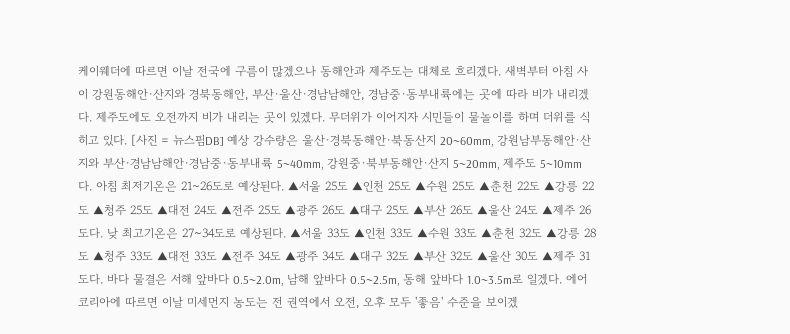케이웨더에 따르면 이날 전국에 구름이 많겠으나 동해안과 제주도는 대체로 흐리겠다. 새벽부터 아침 사이 강원동해안·산지와 경북동해안, 부산·울산·경남남해안, 경남중·동부내륙에는 곳에 따라 비가 내리겠다. 제주도에도 오전까지 비가 내리는 곳이 있겠다. 무더위가 이어지자 시민들이 물놀이를 하며 더위를 식히고 있다. [사진 = 뉴스핌DB] 예상 강수량은 울산·경북동해안·북동산지 20~60mm, 강원남부동해안·산지와 부산·경남남해안·경남중·동부내륙 5~40mm, 강원중·북부동해안·산지 5~20mm, 제주도 5~10mm다. 아침 최저기온은 21~26도로 예상된다. ▲서울 25도 ▲인천 25도 ▲수원 25도 ▲춘천 22도 ▲강릉 22도 ▲청주 25도 ▲대전 24도 ▲전주 25도 ▲광주 26도 ▲대구 25도 ▲부산 26도 ▲울산 24도 ▲제주 26도다. 낮 최고기온은 27~34도로 예상된다. ▲서울 33도 ▲인천 33도 ▲수원 33도 ▲춘천 32도 ▲강릉 28도 ▲청주 33도 ▲대전 33도 ▲전주 34도 ▲광주 34도 ▲대구 32도 ▲부산 32도 ▲울산 30도 ▲제주 31도다. 바다 물결은 서해 앞바다 0.5~2.0m, 남해 앞바다 0.5~2.5m, 동해 앞바다 1.0~3.5m로 일겠다. 에어코리아에 따르면 이날 미세먼지 농도는 전 권역에서 오전, 오후 모두 '좋음' 수준을 보이겠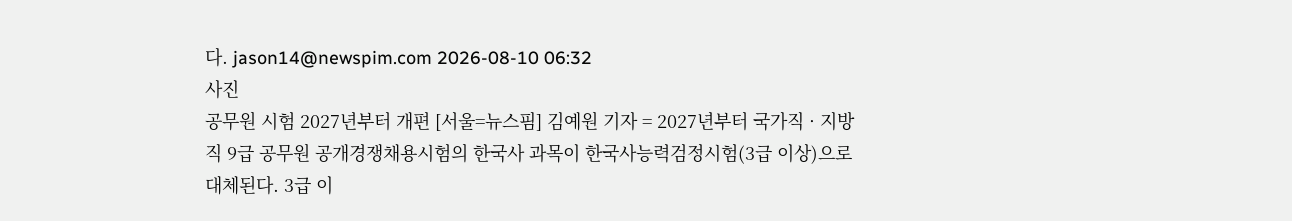다. jason14@newspim.com 2026-08-10 06:32
사진
공무원 시험 2027년부터 개편 [서울=뉴스핌] 김예원 기자 = 2027년부터 국가직 · 지방직 9급 공무원 공개경쟁채용시험의 한국사 과목이 한국사능력검정시험(3급 이상)으로 대체된다. 3급 이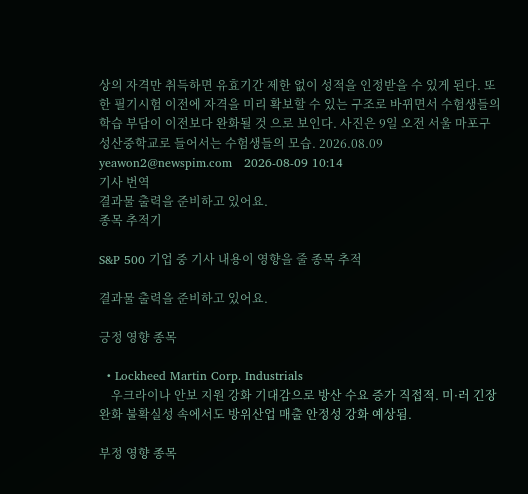상의 자격만 취득하면 유효기간 제한 없이 성적을 인정받을 수 있게 된다. 또한 필기시험 이전에 자격을 미리 확보할 수 있는 구조로 바뀌면서 수험생들의 학습 부담이 이전보다 완화될 것 으로 보인다. 사진은 9일 오전 서울 마포구 성산중학교로 들어서는 수험생들의 모습. 2026.08.09 yeawon2@newspim.com   2026-08-09 10:14
기사 번역
결과물 출력을 준비하고 있어요.
종목 추적기

S&P 500 기업 중 기사 내용이 영향을 줄 종목 추적

결과물 출력을 준비하고 있어요.

긍정 영향 종목

  • Lockheed Martin Corp. Industrials
    우크라이나 안보 지원 강화 기대감으로 방산 수요 증가 직접적. 미·러 긴장 완화 불확실성 속에서도 방위산업 매출 안정성 강화 예상됨.

부정 영향 종목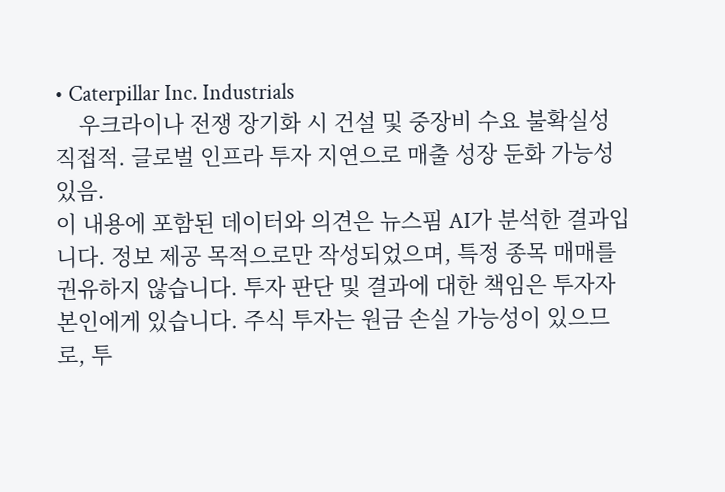• Caterpillar Inc. Industrials
    우크라이나 전쟁 장기화 시 건설 및 중장비 수요 불확실성 직접적. 글로벌 인프라 투자 지연으로 매출 성장 둔화 가능성 있음.
이 내용에 포함된 데이터와 의견은 뉴스핌 AI가 분석한 결과입니다. 정보 제공 목적으로만 작성되었으며, 특정 종목 매매를 권유하지 않습니다. 투자 판단 및 결과에 대한 책임은 투자자 본인에게 있습니다. 주식 투자는 원금 손실 가능성이 있으므로, 투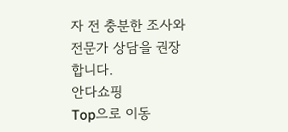자 전 충분한 조사와 전문가 상담을 권장합니다.
안다쇼핑
Top으로 이동